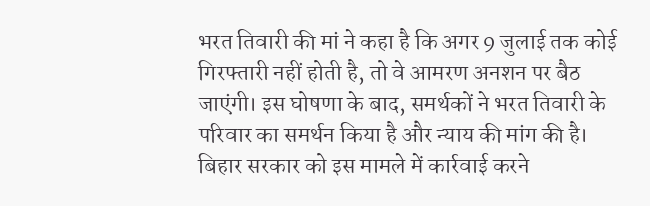भरत तिवारी की मां ने कहा है कि अगर 9 जुलाई तक कोई गिरफ्तारी नहीं होती है, तो वे आमरण अनशन पर बैठ जाएंगी। इस घोषणा के बाद, समर्थकों ने भरत तिवारी के परिवार का समर्थन किया है और न्याय की मांग की है। बिहार सरकार को इस मामले में कार्रवाई करने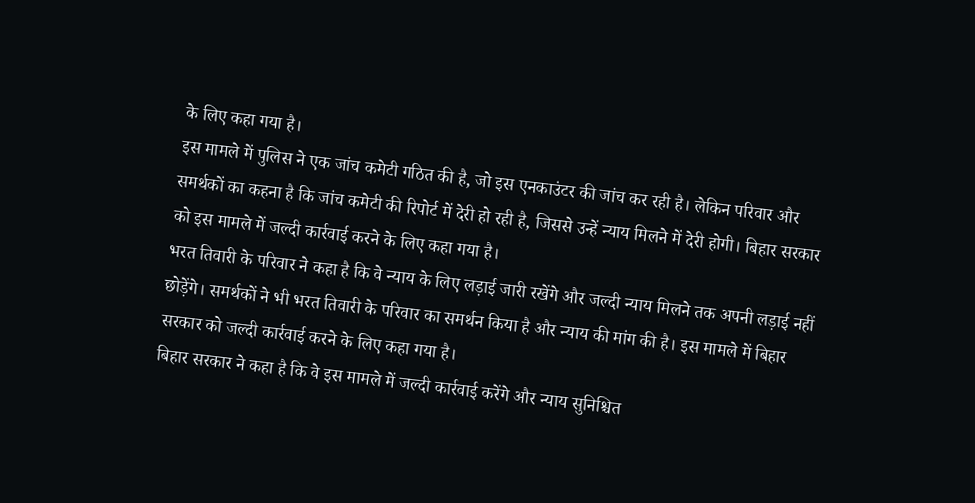के लिए कहा गया है।
इस मामले में पुलिस ने एक जांच कमेटी गठित की है, जो इस एनकाउंटर की जांच कर रही है। लेकिन परिवार और समर्थकों का कहना है कि जांच कमेटी की रिपोर्ट में देरी हो रही है, जिससे उन्हें न्याय मिलने में देरी होगी। बिहार सरकार को इस मामले में जल्दी कार्रवाई करने के लिए कहा गया है।
भरत तिवारी के परिवार ने कहा है कि वे न्याय के लिए लड़ाई जारी रखेंगे और जल्दी न्याय मिलने तक अपनी लड़ाई नहीं छोड़ेंगे। समर्थकों ने भी भरत तिवारी के परिवार का समर्थन किया है और न्याय की मांग की है। इस मामले में बिहार सरकार को जल्दी कार्रवाई करने के लिए कहा गया है।
बिहार सरकार ने कहा है कि वे इस मामले में जल्दी कार्रवाई करेंगे और न्याय सुनिश्चित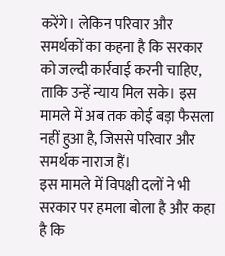करेंगे। लेकिन परिवार और समर्थकों का कहना है कि सरकार को जल्दी कार्रवाई करनी चाहिए, ताकि उन्हें न्याय मिल सके। इस मामले में अब तक कोई बड़ा फैसला नहीं हुआ है, जिससे परिवार और समर्थक नाराज हैं।
इस मामले में विपक्षी दलों ने भी सरकार पर हमला बोला है और कहा है कि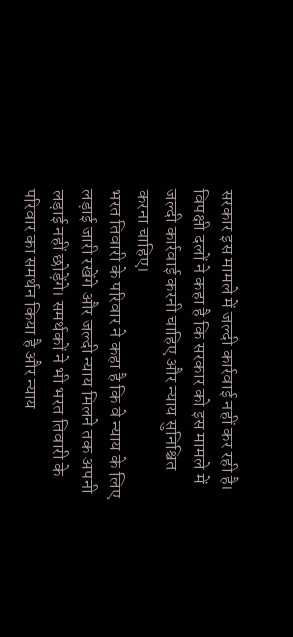सरकार इस मामले में जल्दी कार्रवाई नहीं कर रही है। विपक्षी दलों ने कहा है कि सरकार को इस मामले में जल्दी कार्रवाई करनी चाहिए और न्याय सुनिश्चित करना चाहिए।
भरत तिवारी के परिवार ने कहा है कि वे न्याय के लिए लड़ाई जारी रखेंगे और जल्दी न्याय मिलने तक अपनी लड़ाई नहीं छोड़ेंगे। समर्थकों ने भी भरत तिवारी के परिवार का समर्थन किया है और न्याय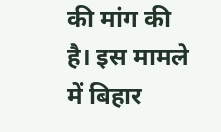की मांग की है। इस मामले में बिहार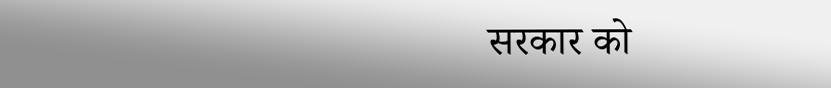सरकार को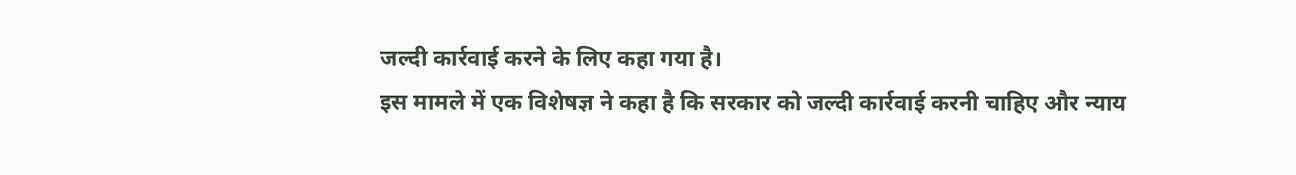जल्दी कार्रवाई करने के लिए कहा गया है।
इस मामले में एक विशेषज्ञ ने कहा है कि सरकार को जल्दी कार्रवाई करनी चाहिए और न्याय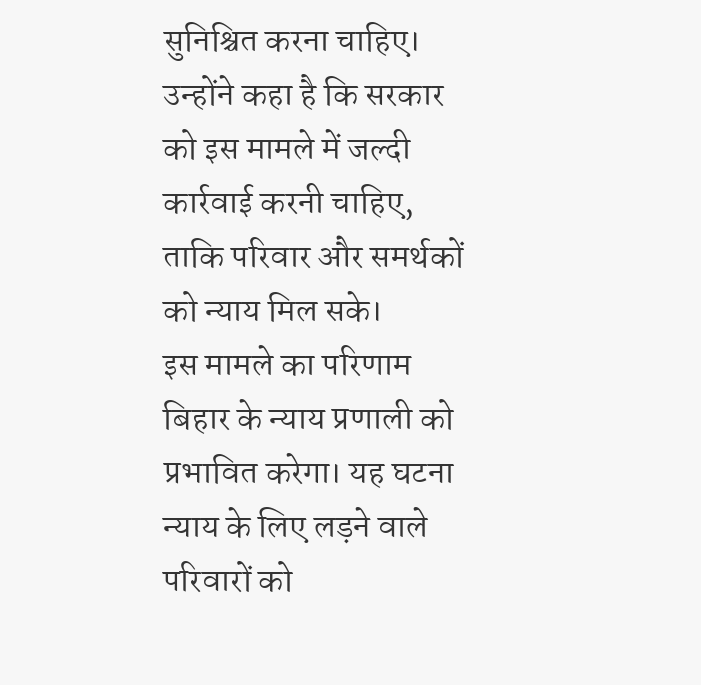सुनिश्चित करना चाहिए। उन्होंने कहा है कि सरकार को इस मामले में जल्दी कार्रवाई करनी चाहिए, ताकि परिवार और समर्थकों को न्याय मिल सके।
इस मामले का परिणाम बिहार के न्याय प्रणाली को प्रभावित करेगा। यह घटना न्याय के लिए लड़ने वाले परिवारों को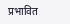प्रभावित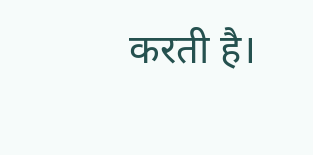करती है।